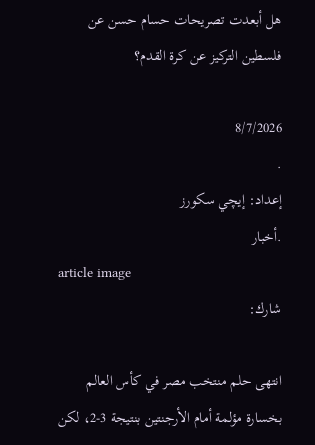هل أبعدت تصريحات حسام حسن عن فلسطين التركيز عن كرة القدم؟

8/7/2026
.
إعداد: إيچي سكورز
.أخبار
article image
شارك:

انتهى حلم منتخب مصر في كأس العالم بخسارة مؤلمة أمام الأرجنتين بنتيجة 3-2، لكن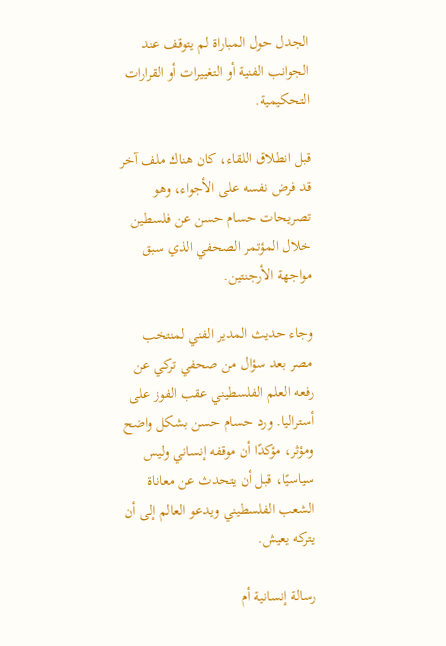الجدل حول المباراة لم يتوقف عند الجوانب الفنية أو التغييرات أو القرارات التحكيمية.

قبل انطلاق اللقاء، كان هناك ملف آخر قد فرض نفسه على الأجواء، وهو تصريحات حسام حسن عن فلسطين خلال المؤتمر الصحفي الذي سبق مواجهة الأرجنتين.

وجاء حديث المدير الفني لمنتخب مصر بعد سؤال من صحفي تركي عن رفعه العلم الفلسطيني عقب الفوز على أستراليا. ورد حسام حسن بشكل واضح ومؤثر، مؤكدًا أن موقفه إنساني وليس سياسيًا، قبل أن يتحدث عن معاناة الشعب الفلسطيني ويدعو العالم إلى أن يتركه يعيش.

رسالة إنسانية أم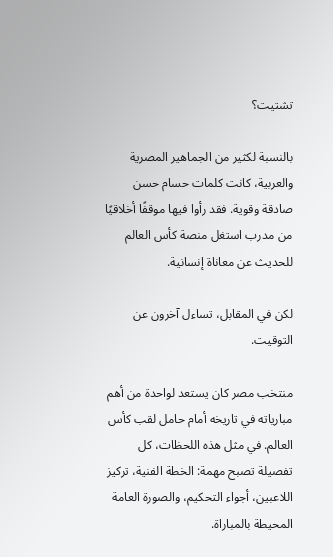تشتيت؟

بالنسبة لكثير من الجماهير المصرية والعربية، كانت كلمات حسام حسن صادقة وقوية. فقد رأوا فيها موقفًا أخلاقيًا من مدرب استغل منصة كأس العالم للحديث عن معاناة إنسانية.

لكن في المقابل، تساءل آخرون عن التوقيت.

منتخب مصر كان يستعد لواحدة من أهم مبارياته في تاريخه أمام حامل لقب كأس العالم. في مثل هذه اللحظات، كل تفصيلة تصبح مهمة: الخطة الفنية، تركيز اللاعبين، أجواء التحكيم، والصورة العامة المحيطة بالمباراة.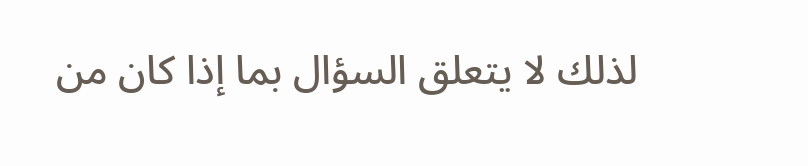لذلك لا يتعلق السؤال بما إذا كان من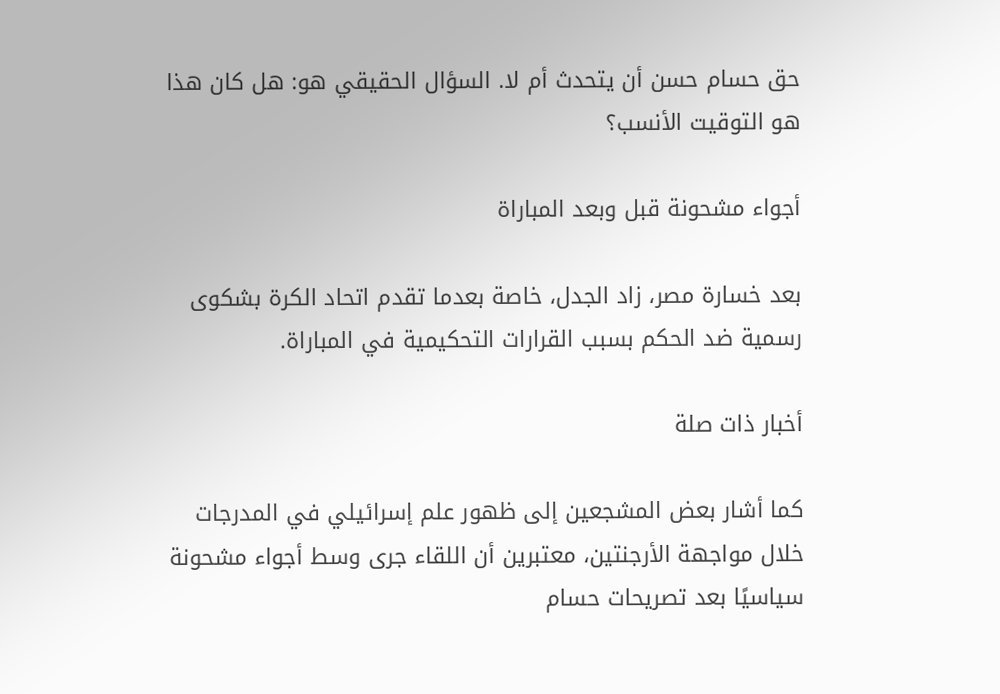حق حسام حسن أن يتحدث أم لا. السؤال الحقيقي هو: هل كان هذا هو التوقيت الأنسب؟

أجواء مشحونة قبل وبعد المباراة

بعد خسارة مصر، زاد الجدل، خاصة بعدما تقدم اتحاد الكرة بشكوى رسمية ضد الحكم بسبب القرارات التحكيمية في المباراة.

أخبار ذات صلة

كما أشار بعض المشجعين إلى ظهور علم إسرائيلي في المدرجات خلال مواجهة الأرجنتين، معتبرين أن اللقاء جرى وسط أجواء مشحونة سياسيًا بعد تصريحات حسام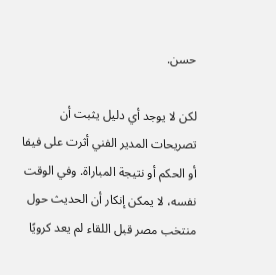حسن.

لكن لا يوجد أي دليل يثبت أن تصريحات المدير الفني أثرت على فيفا أو الحكم أو نتيجة المباراة. وفي الوقت نفسه، لا يمكن إنكار أن الحديث حول منتخب مصر قبل اللقاء لم يعد كرويًا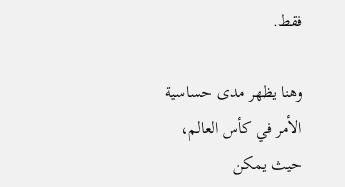فقط.

وهنا يظهر مدى حساسية الأمر في كأس العالم، حيث يمكن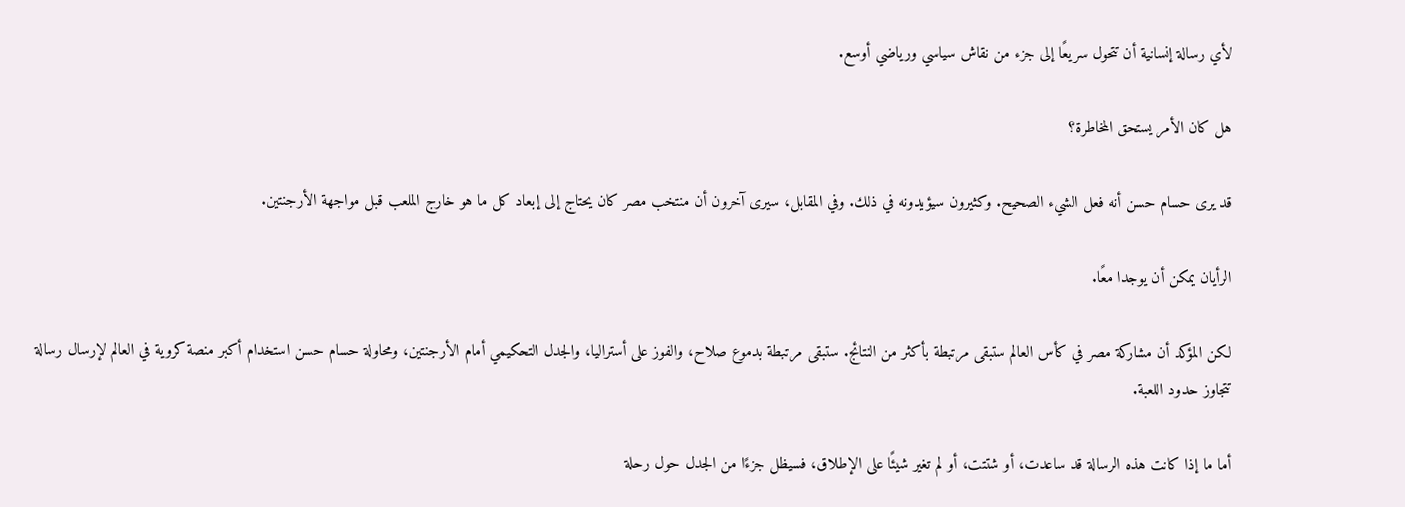لأي رسالة إنسانية أن تتحول سريعًا إلى جزء من نقاش سياسي ورياضي أوسع.

هل كان الأمر يستحق المخاطرة؟

قد يرى حسام حسن أنه فعل الشيء الصحيح. وكثيرون سيؤيدونه في ذلك. وفي المقابل، سيرى آخرون أن منتخب مصر كان يحتاج إلى إبعاد كل ما هو خارج الملعب قبل مواجهة الأرجنتين.

الرأيان يمكن أن يوجدا معًا.

لكن المؤكد أن مشاركة مصر في كأس العالم ستبقى مرتبطة بأكثر من النتائج. ستبقى مرتبطة بدموع صلاح، والفوز على أستراليا، والجدل التحكيمي أمام الأرجنتين، ومحاولة حسام حسن استخدام أكبر منصة كروية في العالم لإرسال رسالة تتجاوز حدود اللعبة.

أما ما إذا كانت هذه الرسالة قد ساعدت، أو شتتت، أو لم تغير شيئًا على الإطلاق، فسيظل جزءًا من الجدل حول رحلة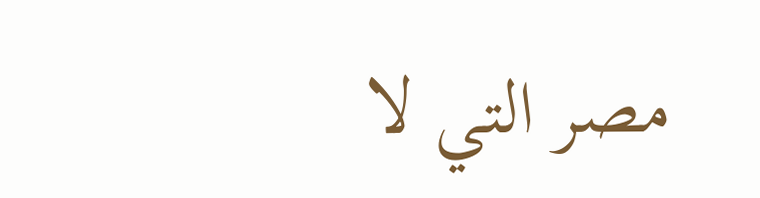مصر التي لا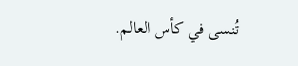تُنسى في كأس العالم.